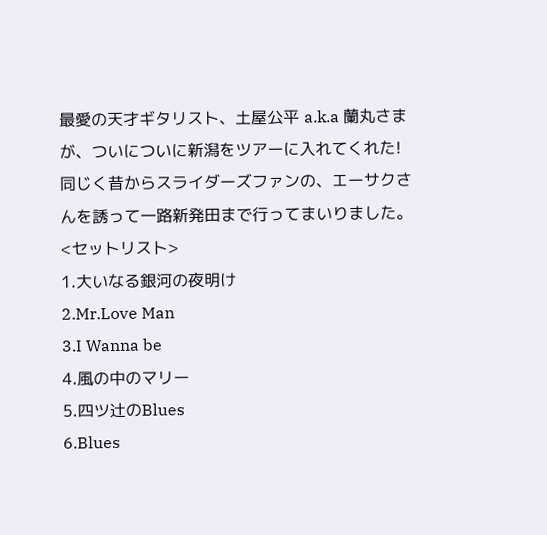最愛の天才ギタリスト、土屋公平 a.k.a 蘭丸さまが、ついについに新潟をツアーに入れてくれた!
同じく昔からスライダーズファンの、エーサクさんを誘って一路新発田まで行ってまいりました。
<セットリスト>
1.大いなる銀河の夜明け
2.Mr.Love Man
3.I Wanna be
4.風の中のマリー
5.四ツ辻のBlues
6.Blues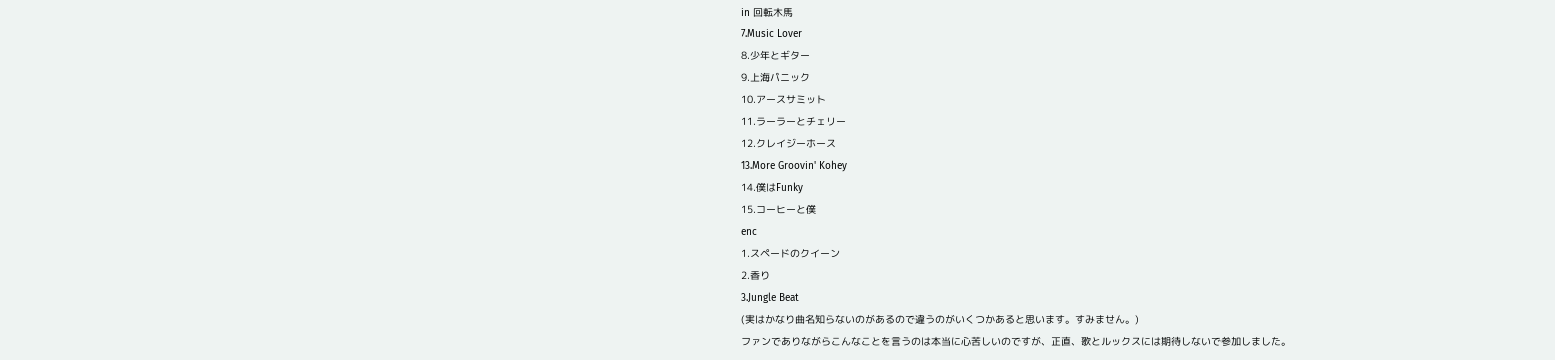in 回転木馬
7.Music Lover
8.少年とギター
9.上海パニック
10.アースサミット
11.ラーラーとチェリー
12.クレイジーホース
13.More Groovin' Kohey
14.僕はFunky
15.コーヒーと僕
enc
1.スペードのクイーン
2.香り
3.Jungle Beat
(実はかなり曲名知らないのがあるので違うのがいくつかあると思います。すみません。)
ファンでありながらこんなことを言うのは本当に心苦しいのですが、正直、歌とルックスには期待しないで参加しました。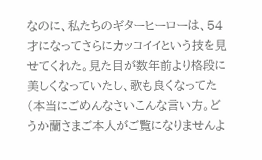なのに、私たちのギターヒーローは、54才になってさらにカッコイイという技を見せてくれた。見た目が数年前より格段に美しくなっていたし、歌も良くなってた(本当にごめんなさいこんな言い方。どうか蘭さまご本人がご覧になりませんよ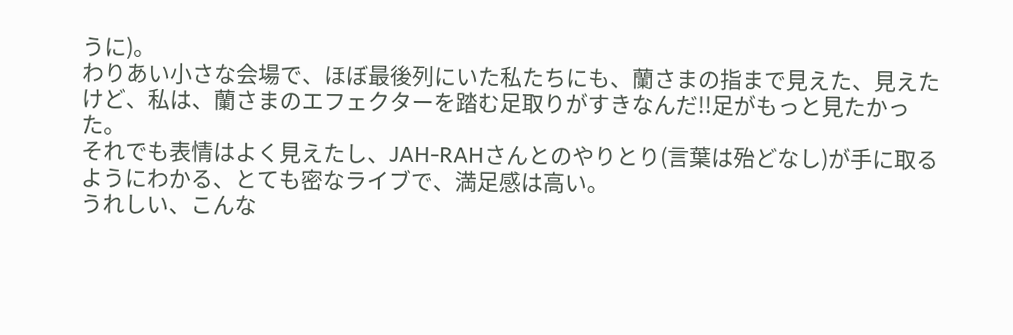うに)。
わりあい小さな会場で、ほぼ最後列にいた私たちにも、蘭さまの指まで見えた、見えたけど、私は、蘭さまのエフェクターを踏む足取りがすきなんだ!!足がもっと見たかった。
それでも表情はよく見えたし、JAH-RAHさんとのやりとり(言葉は殆どなし)が手に取るようにわかる、とても密なライブで、満足感は高い。
うれしい、こんな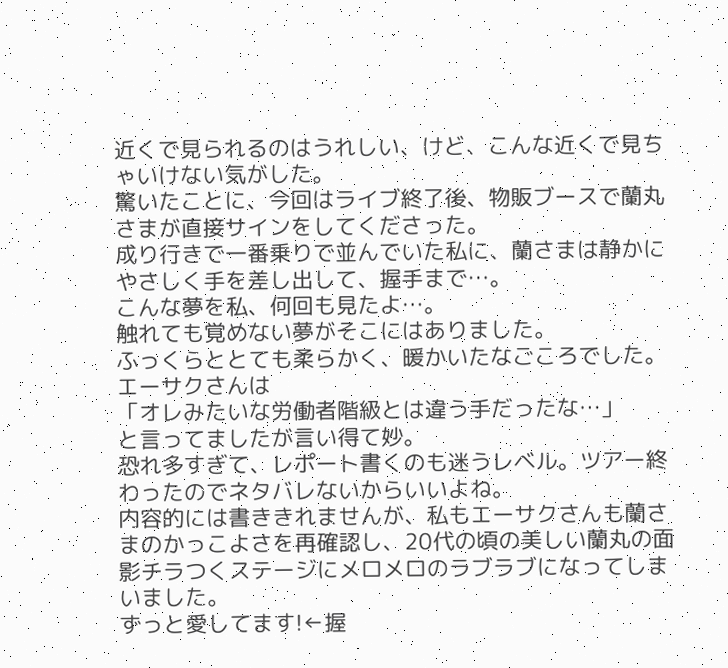近くで見られるのはうれしい、けど、こんな近くで見ちゃいけない気がした。
驚いたことに、今回はライブ終了後、物販ブースで蘭丸さまが直接サインをしてくださった。
成り行きで一番乗りで並んでいた私に、蘭さまは静かにやさしく手を差し出して、握手まで…。
こんな夢を私、何回も見たよ…。
触れても覚めない夢がそこにはありました。
ふっくらととても柔らかく、暖かいたなごころでした。
エーサクさんは
「オレみたいな労働者階級とは違う手だったな…」
と言ってましたが言い得て妙。
恐れ多すぎて、レポート書くのも迷うレベル。ツアー終わったのでネタバレないからいいよね。
内容的には書ききれませんが、私もエーサクさんも蘭さまのかっこよさを再確認し、20代の頃の美しい蘭丸の面影チラつくステージにメロメロのラブラブになってしまいました。
ずっと愛してます!←握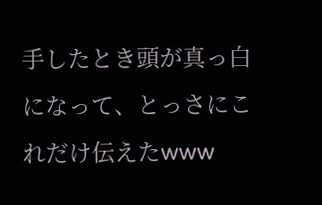手したとき頭が真っ白になって、とっさにこれだけ伝えたwww